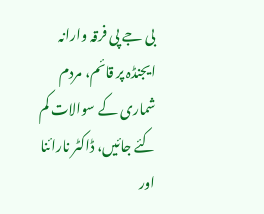بی جے پی فرقہ وارانہ ایجنڈہ پر قائم، مردم شماری کے سوالات کم کئے جائیں، ڈاکٹر نارائنا اور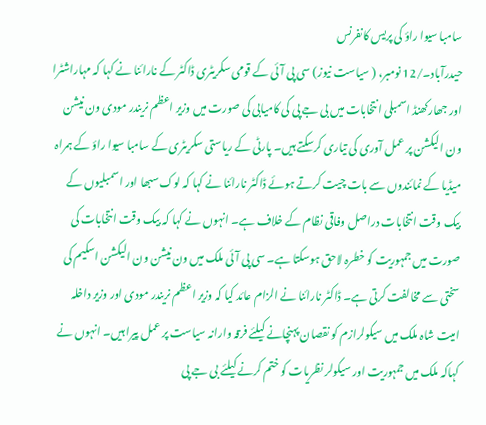سامبا سیوا راؤ کی پریس کانفرنس
حیدرآباد۔/12 نومبر، ( سیاست نیوز) سی پی آئی کے قومی سکریٹری ڈاکٹر کے نارائنا نے کہا کہ مہاراشٹرا اور جھارکھنڈ اسمبلی انتخابات میں بی جے پی کی کامیابی کی صورت میں وزیر اعظم نریندر مودی ون نیشن ون الیکشن پر عمل آوری کی تیاری کرسکتے ہیں۔ پارٹی کے ریاستی سکریٹری کے سامبا سیوا راؤ کے ہمراہ میڈیا کے نمائندوں سے بات چیت کرتے ہوئے ڈاکٹر نارائنا نے کہا کہ لوک سبھا اور اسمبلیوں کے بیک وقت انتخابات دراصل وفاقی نظام کے خلاف ہے۔ انہوں نے کہا کہ بیک وقت انتخابات کی صورت میں جمہوریت کو خطرہ لاحق ہوسکتا ہے۔ سی پی آئی ملک میں ون نیشن ون الیکشن اسکیم کی سختی سے مخالفت کرتی ہے۔ ڈاکٹر نارائنا نے الزام عائد کیا کہ وزیر اعظم نریندر مودی اور وزیر داخلہ امیت شاہ ملک میں سیکولرازم کو نقصان پہنچانے کیلئے فرقہ وارانہ سیاست پر عمل پیرا ہیں۔ انہوں نے کہاکہ ملک میں جمہوریت اور سیکولر نظریات کو ختم کرنے کیلئے بی جے پی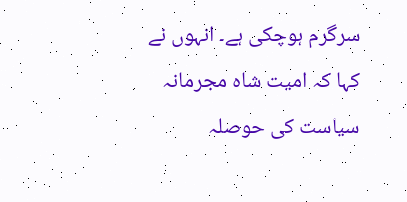سرگرم ہوچکی ہے۔ انہوں نے کہا کہ امیت شاہ مجرمانہ سیاست کی حوصلہ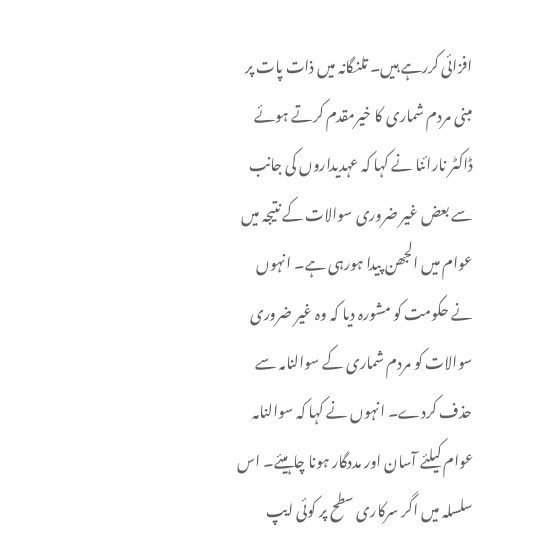افزائی کررہے ہیں۔ تلنگانہ میں ذات پات پر مبنی مردم شماری کا خیرمقدم کرتے ہوئے ڈاکٹر نارائنا نے کہا کہ عہدیداروں کی جانب سے بعض غیر ضروری سوالات کے نتیجہ میں عوام میں الجھن پیدا ہورہی ہے۔ انہوں نے حکومت کو مشورہ دیا کہ وہ غیر ضروری سوالات کو مردم شماری کے سوالنامہ سے حذف کردے۔ انہوں نے کہا کہ سوالنامہ عوام کیلئے آسان اور مددگار ہونا چاہیئے۔ اس سلسلہ میں اگر سرکاری سطح پر کوئی ایپ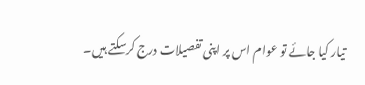تیار کیا جائے تو عوام اس پر اپنی تفصیلات درج کرسکتے ہیں۔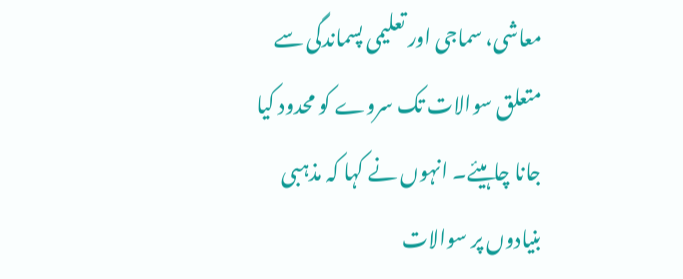معاشی، سماجی اور تعلیمی پسماندگی سے متعلق سوالات تک سروے کو محدود کیا جانا چاہیئے۔ انہوں نے کہا کہ مذہبی بنیادوں پر سوالات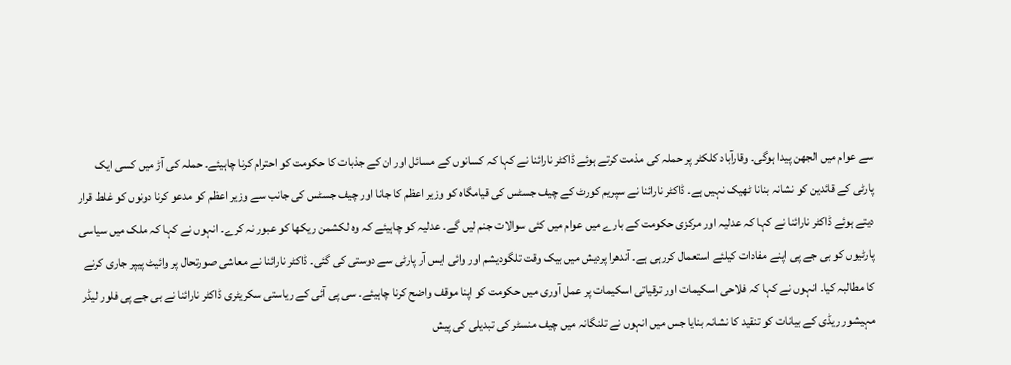سے عوام میں الجھن پیدا ہوگی۔ وقارآباد کلکٹر پر حملہ کی مذمت کرتے ہوئے ڈاکٹر نارائنا نے کہا کہ کسانوں کے مسائل اور ان کے جذبات کا حکومت کو احترام کرنا چاہیئے۔ حملہ کی آڑ میں کسی ایک پارٹی کے قائدین کو نشانہ بنانا ٹھیک نہیں ہے۔ ڈاکٹر نارائنا نے سپریم کورٹ کے چیف جسٹس کی قیامگاہ کو وزیر اعظم کا جانا اور چیف جسٹس کی جانب سے وزیر اعظم کو مدعو کرنا دونوں کو غلط قرار دیتے ہوئے ڈاکٹر نارائنا نے کہا کہ عدلیہ اور مرکزی حکومت کے بارے میں عوام میں کئی سوالات جنم لیں گے۔ عدلیہ کو چاہیئے کہ وہ لکشمن ریکھا کو عبور نہ کرے۔ انہوں نے کہا کہ ملک میں سیاسی پارٹیوں کو بی جے پی اپنے مفادات کیلئے استعمال کررہی ہے۔ آندھرا پردیش میں بیک وقت تلگودیشم اور وائی ایس آر پارٹی سے دوستی کی گئی۔ ڈاکٹر نارائنا نے معاشی صورتحال پر وائیٹ پیپر جاری کرنے کا مطالبہ کیا۔ انہوں نے کہا کہ فلاحی اسکیمات اور ترقیاتی اسکیمات پر عمل آوری میں حکومت کو اپنا موقف واضح کرنا چاہیئے۔ سی پی آئی کے ریاستی سکریٹری ڈاکٹر نارائنا نے بی جے پی فلور لیڈر مہیشور ریڈی کے بیانات کو تنقید کا نشانہ بنایا جس میں انہوں نے تلنگانہ میں چیف منسٹر کی تبدیلی کی پیش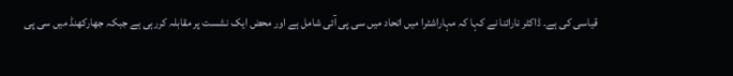قیاسی کی ہے۔ ڈاکٹر نارائنا نے کہا کہ مہاراشٹرا میں اتحاد میں سی پی آئی شامل ہے اور محض ایک نشست پر مقابلہ کررہی ہے جبکہ جھارکھنڈ میں سی پی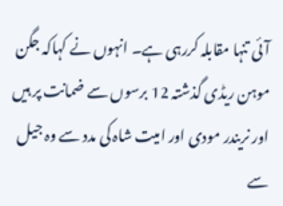آئی تنہا مقابلہ کررہی ہے۔ انہوں نے کہاکہ جگن موہن ریڈی گذشتہ 12 برسوں سے ضمانت پر ہیں اور نریندر مودی اور امیت شاہ کی مدد سے وہ جیل سے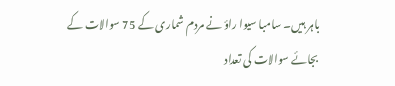باہر ہیں۔ سامبا سیوا راؤ نے مردم شماری کے 75 سوالات کے بجائے سوالات کی تعداد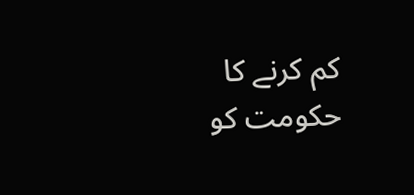کم کرنے کا حکومت کو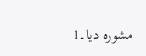مشورہ دیا۔1